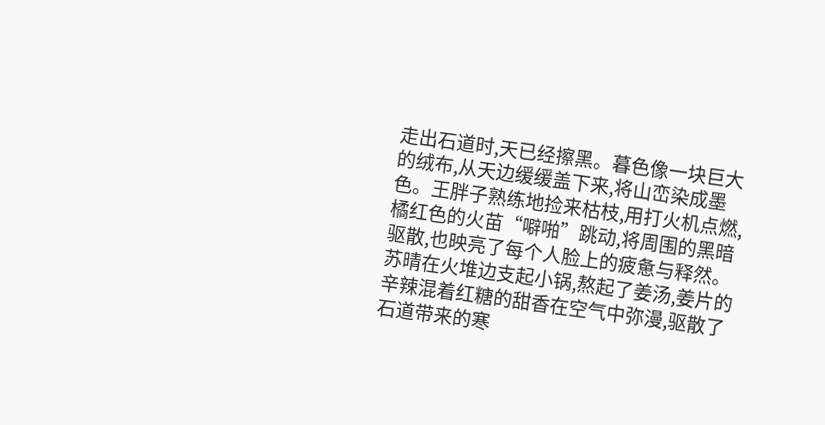走出石道时,天已经擦黑。暮色像一块巨大的绒布,从天边缓缓盖下来,将山峦染成墨色。王胖子熟练地捡来枯枝,用打火机点燃,橘红色的火苗“噼啪”跳动,将周围的黑暗驱散,也映亮了每个人脸上的疲惫与释然。苏晴在火堆边支起小锅,熬起了姜汤,姜片的辛辣混着红糖的甜香在空气中弥漫,驱散了石道带来的寒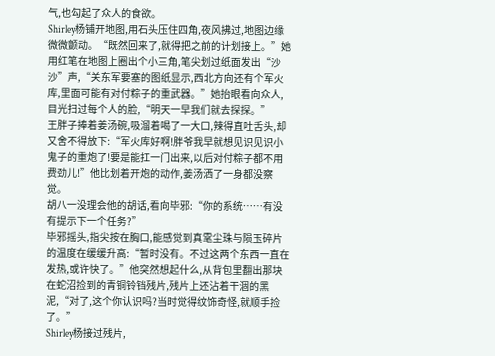气,也勾起了众人的食欲。
Shirley杨铺开地图,用石头压住四角,夜风拂过,地图边缘微微颤动。“既然回来了,就得把之前的计划接上。”她用红笔在地图上圈出个小三角,笔尖划过纸面发出“沙沙”声,“关东军要塞的图纸显示,西北方向还有个军火库,里面可能有对付粽子的重武器。”她抬眼看向众人,目光扫过每个人的脸,“明天一早我们就去探探。”
王胖子捧着姜汤碗,吸溜着喝了一大口,辣得直吐舌头,却又舍不得放下:“军火库好啊!胖爷我早就想见识见识小鬼子的重炮了!要是能扛一门出来,以后对付粽子都不用费劲儿!”他比划着开炮的动作,姜汤洒了一身都没察觉。
胡八一没理会他的胡话,看向毕邪:“你的系统……有没有提示下一个任务?”
毕邪摇头,指尖按在胸口,能感觉到真雮尘珠与陨玉碎片的温度在缓缓升高:“暂时没有。不过这两个东西一直在发热,或许快了。”他突然想起什么,从背包里翻出那块在蛇沼捡到的青铜铃铛残片,残片上还沾着干涸的黑泥,“对了,这个你认识吗?当时觉得纹饰奇怪,就顺手捡了。”
Shirley杨接过残片,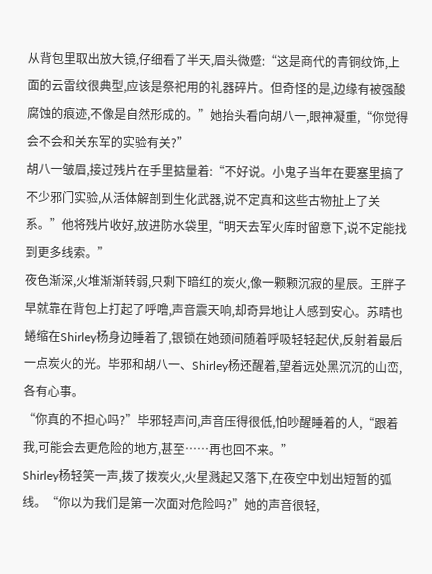从背包里取出放大镜,仔细看了半天,眉头微蹙:“这是商代的青铜纹饰,上面的云雷纹很典型,应该是祭祀用的礼器碎片。但奇怪的是,边缘有被强酸腐蚀的痕迹,不像是自然形成的。”她抬头看向胡八一,眼神凝重,“你觉得会不会和关东军的实验有关?”
胡八一皱眉,接过残片在手里掂量着:“不好说。小鬼子当年在要塞里搞了不少邪门实验,从活体解剖到生化武器,说不定真和这些古物扯上了关系。”他将残片收好,放进防水袋里,“明天去军火库时留意下,说不定能找到更多线索。”
夜色渐深,火堆渐渐转弱,只剩下暗红的炭火,像一颗颗沉寂的星辰。王胖子早就靠在背包上打起了呼噜,声音震天响,却奇异地让人感到安心。苏晴也蜷缩在Shirley杨身边睡着了,银锁在她颈间随着呼吸轻轻起伏,反射着最后一点炭火的光。毕邪和胡八一、Shirley杨还醒着,望着远处黑沉沉的山峦,各有心事。
“你真的不担心吗?”毕邪轻声问,声音压得很低,怕吵醒睡着的人,“跟着我,可能会去更危险的地方,甚至……再也回不来。”
Shirley杨轻笑一声,拨了拨炭火,火星溅起又落下,在夜空中划出短暂的弧线。“你以为我们是第一次面对危险吗?”她的声音很轻,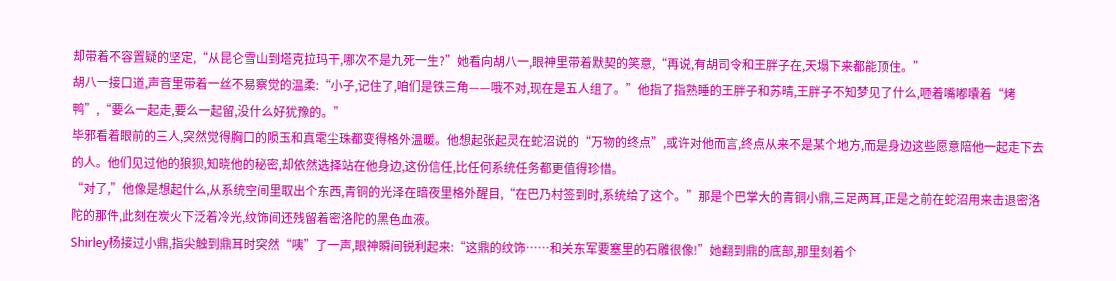却带着不容置疑的坚定,“从昆仑雪山到塔克拉玛干,哪次不是九死一生?”她看向胡八一,眼神里带着默契的笑意,“再说,有胡司令和王胖子在,天塌下来都能顶住。”
胡八一接口道,声音里带着一丝不易察觉的温柔:“小子,记住了,咱们是铁三角——哦不对,现在是五人组了。”他指了指熟睡的王胖子和苏晴,王胖子不知梦见了什么,咂着嘴嘟囔着“烤鸭”,“要么一起走,要么一起留,没什么好犹豫的。”
毕邪看着眼前的三人,突然觉得胸口的陨玉和真雮尘珠都变得格外温暖。他想起张起灵在蛇沼说的“万物的终点”,或许对他而言,终点从来不是某个地方,而是身边这些愿意陪他一起走下去的人。他们见过他的狼狈,知晓他的秘密,却依然选择站在他身边,这份信任,比任何系统任务都更值得珍惜。
“对了,”他像是想起什么,从系统空间里取出个东西,青铜的光泽在暗夜里格外醒目,“在巴乃村签到时,系统给了这个。”那是个巴掌大的青铜小鼎,三足两耳,正是之前在蛇沼用来击退密洛陀的那件,此刻在炭火下泛着冷光,纹饰间还残留着密洛陀的黑色血液。
Shirley杨接过小鼎,指尖触到鼎耳时突然“咦”了一声,眼神瞬间锐利起来:“这鼎的纹饰……和关东军要塞里的石雕很像!”她翻到鼎的底部,那里刻着个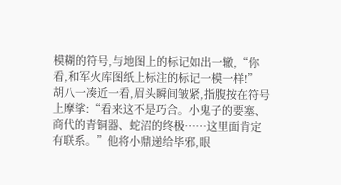模糊的符号,与地图上的标记如出一辙,“你看,和军火库图纸上标注的标记一模一样!”
胡八一凑近一看,眉头瞬间皱紧,指腹按在符号上摩挲:“看来这不是巧合。小鬼子的要塞、商代的青铜器、蛇沼的终极……这里面肯定有联系。”他将小鼎递给毕邪,眼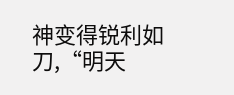神变得锐利如刀,“明天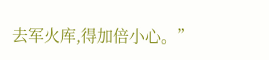去军火库,得加倍小心。”